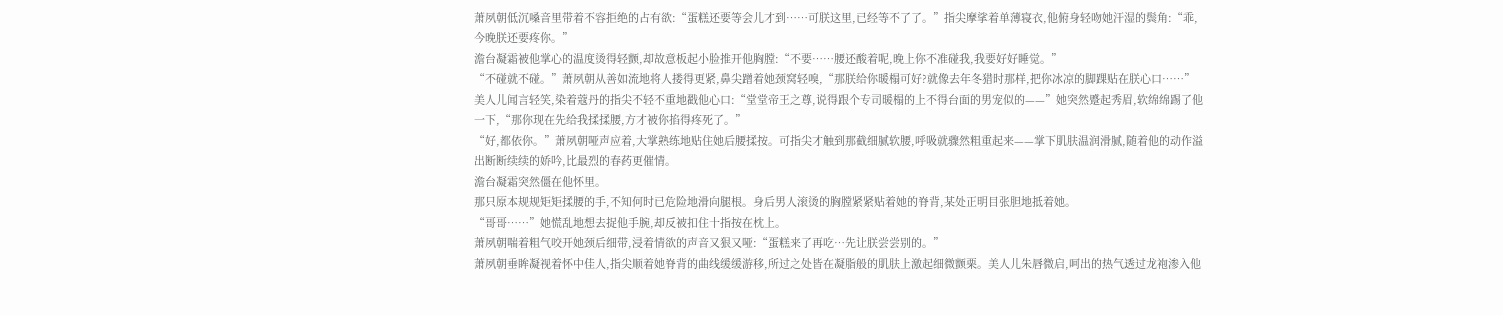萧夙朝低沉嗓音里带着不容拒绝的占有欲:“蛋糕还要等会儿才到……可朕这里,已经等不了了。”指尖摩挲着单薄寝衣,他俯身轻吻她汗湿的鬓角:“乖,今晚朕还要疼你。”
澹台凝霜被他掌心的温度烫得轻颤,却故意板起小脸推开他胸膛:“不要……腰还酸着呢,晚上你不准碰我,我要好好睡觉。”
“不碰就不碰。”萧夙朝从善如流地将人搂得更紧,鼻尖蹭着她颈窝轻嗅,“那朕给你暖榻可好?就像去年冬猎时那样,把你冰凉的脚踝贴在朕心口……”
美人儿闻言轻笑,染着蔻丹的指尖不轻不重地戳他心口:“堂堂帝王之尊,说得跟个专司暖榻的上不得台面的男宠似的——”她突然蹙起秀眉,软绵绵踢了他一下,“那你现在先给我揉揉腰,方才被你掐得疼死了。”
“好,都依你。”萧夙朝哑声应着,大掌熟练地贴住她后腰揉按。可指尖才触到那截细腻软腰,呼吸就骤然粗重起来——掌下肌肤温润滑腻,随着他的动作溢出断断续续的娇吟,比最烈的春药更催情。
澹台凝霜突然僵在他怀里。
那只原本规规矩矩揉腰的手,不知何时已危险地滑向腿根。身后男人滚烫的胸膛紧紧贴着她的脊背,某处正明目张胆地抵着她。
“哥哥……”她慌乱地想去捉他手腕,却反被扣住十指按在枕上。
萧夙朝喘着粗气咬开她颈后细带,浸着情欲的声音又狠又哑:“蛋糕来了再吃…先让朕尝尝别的。”
萧夙朝垂眸凝视着怀中佳人,指尖顺着她脊背的曲线缓缓游移,所过之处皆在凝脂般的肌肤上激起细微颤栗。美人儿朱唇微启,呵出的热气透过龙袍渗入他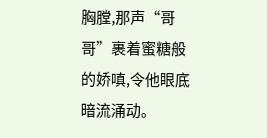胸膛,那声“哥哥”裹着蜜糖般的娇嗔,令他眼底暗流涌动。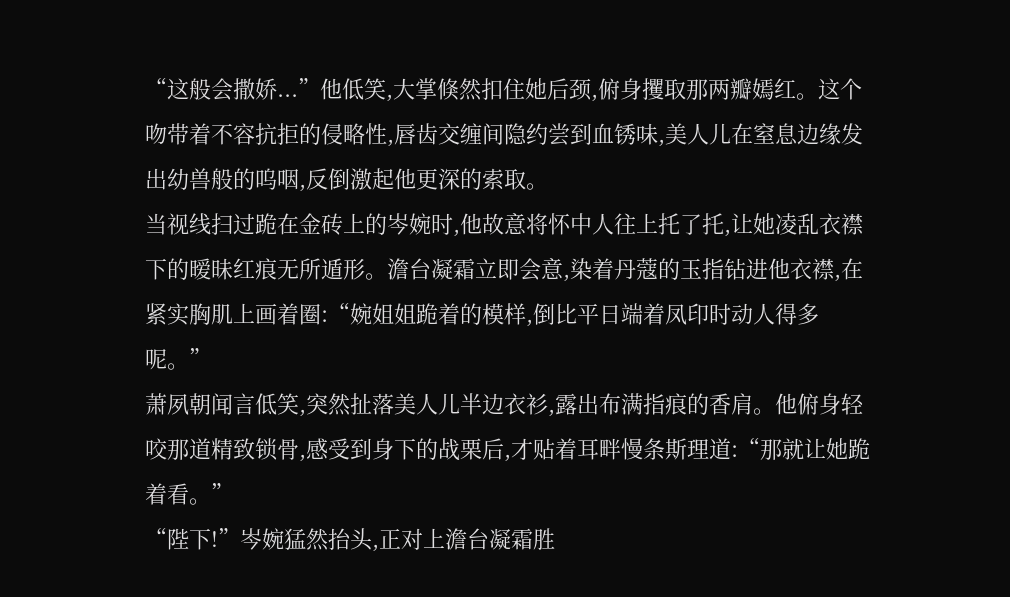“这般会撒娇...”他低笑,大掌倏然扣住她后颈,俯身攫取那两瓣嫣红。这个吻带着不容抗拒的侵略性,唇齿交缠间隐约尝到血锈味,美人儿在窒息边缘发出幼兽般的呜咽,反倒激起他更深的索取。
当视线扫过跪在金砖上的岑婉时,他故意将怀中人往上托了托,让她凌乱衣襟下的暧昧红痕无所遁形。澹台凝霜立即会意,染着丹蔻的玉指钻进他衣襟,在紧实胸肌上画着圈:“婉姐姐跪着的模样,倒比平日端着凤印时动人得多呢。”
萧夙朝闻言低笑,突然扯落美人儿半边衣衫,露出布满指痕的香肩。他俯身轻咬那道精致锁骨,感受到身下的战栗后,才贴着耳畔慢条斯理道:“那就让她跪着看。”
“陛下!”岑婉猛然抬头,正对上澹台凝霜胜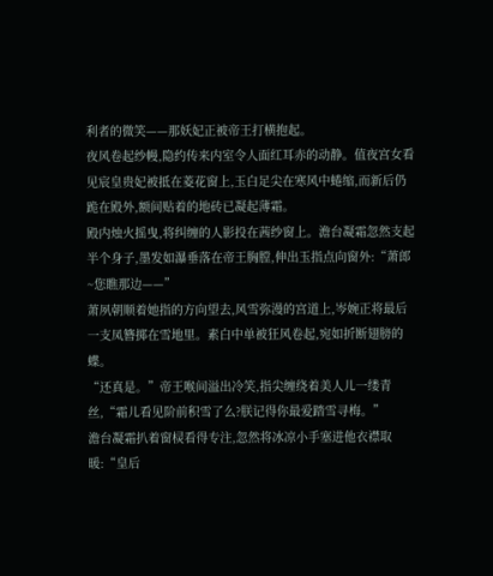利者的微笑——那妖妃正被帝王打横抱起。
夜风卷起纱幔,隐约传来内室令人面红耳赤的动静。值夜宫女看见宸皇贵妃被抵在菱花窗上,玉白足尖在寒风中蜷缩,而新后仍跪在殿外,额间贴着的地砖已凝起薄霜。
殿内烛火摇曳,将纠缠的人影投在茜纱窗上。澹台凝霜忽然支起半个身子,墨发如瀑垂落在帝王胸膛,伸出玉指点向窗外:“萧郎~您瞧那边——”
萧夙朝顺着她指的方向望去,风雪弥漫的宫道上,岑婉正将最后一支凤簪掷在雪地里。素白中单被狂风卷起,宛如折断翅膀的蝶。
“还真是。”帝王喉间溢出冷笑,指尖缠绕着美人儿一缕青丝,“霜儿看见阶前积雪了么?朕记得你最爱踏雪寻梅。”
澹台凝霜扒着窗棂看得专注,忽然将冰凉小手塞进他衣襟取暖:“皇后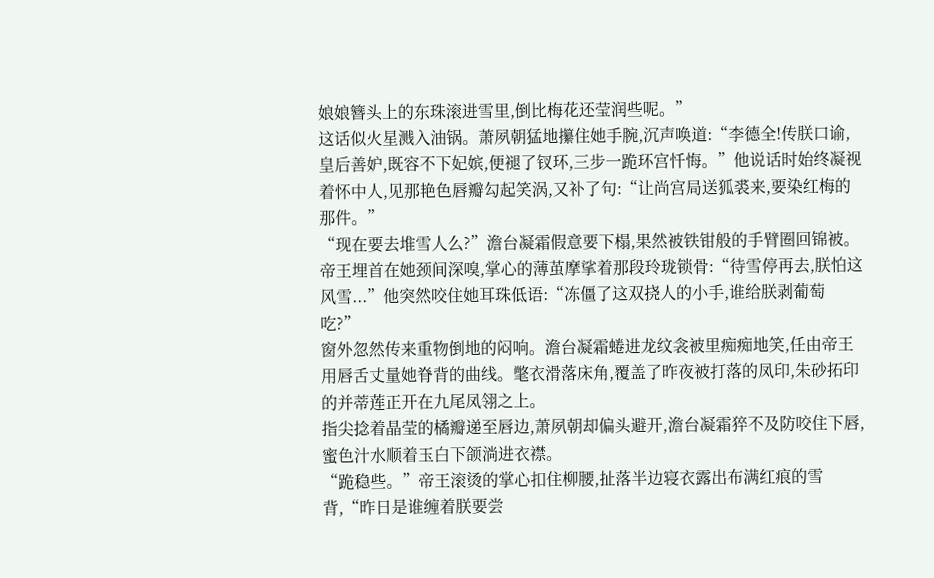娘娘簪头上的东珠滚进雪里,倒比梅花还莹润些呢。”
这话似火星溅入油锅。萧夙朝猛地攥住她手腕,沉声唤道:“李德全!传朕口谕,皇后善妒,既容不下妃嫔,便褪了钗环,三步一跪环宫忏悔。”他说话时始终凝视着怀中人,见那艳色唇瓣勾起笑涡,又补了句:“让尚宫局送狐裘来,要染红梅的那件。”
“现在要去堆雪人么?”澹台凝霜假意要下榻,果然被铁钳般的手臂圈回锦被。帝王埋首在她颈间深嗅,掌心的薄茧摩挲着那段玲珑锁骨:“待雪停再去,朕怕这风雪...”他突然咬住她耳珠低语:“冻僵了这双挠人的小手,谁给朕剥葡萄吃?”
窗外忽然传来重物倒地的闷响。澹台凝霜蜷进龙纹衾被里痴痴地笑,任由帝王用唇舌丈量她脊背的曲线。氅衣滑落床角,覆盖了昨夜被打落的凤印,朱砂拓印的并蒂莲正开在九尾凤翎之上。
指尖捻着晶莹的橘瓣递至唇边,萧夙朝却偏头避开,澹台凝霜猝不及防咬住下唇,蜜色汁水顺着玉白下颌淌进衣襟。
“跪稳些。”帝王滚烫的掌心扣住柳腰,扯落半边寝衣露出布满红痕的雪背,“昨日是谁缠着朕要尝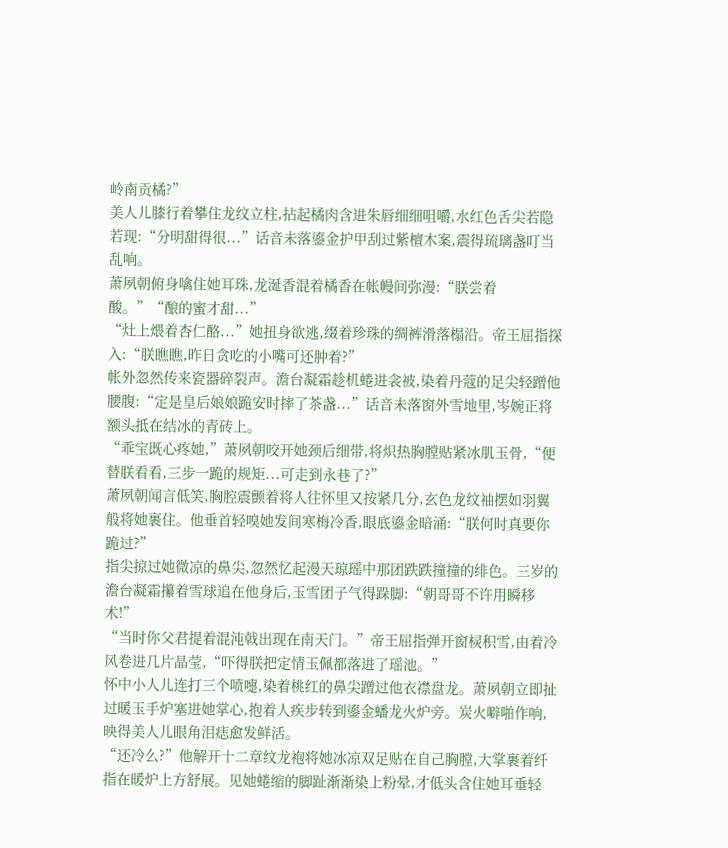岭南贡橘?”
美人儿膝行着攀住龙纹立柱,拈起橘肉含进朱唇细细咀嚼,水红色舌尖若隐若现:“分明甜得很...”话音未落鎏金护甲刮过紫檀木案,震得琉璃盏叮当乱响。
萧夙朝俯身噙住她耳珠,龙涎香混着橘香在帐幔间弥漫:“朕尝着酸。”“酿的蜜才甜...”
“灶上煨着杏仁酪...”她扭身欲逃,缀着珍珠的绸裤滑落榻沿。帝王屈指探入:“朕瞧瞧,昨日贪吃的小嘴可还肿着?”
帐外忽然传来瓷器碎裂声。澹台凝霜趁机蜷进衾被,染着丹蔻的足尖轻蹭他腰腹:“定是皇后娘娘跪安时摔了茶盏...”话音未落窗外雪地里,岑婉正将额头抵在结冰的青砖上。
“乖宝既心疼她,”萧夙朝咬开她颈后细带,将炽热胸膛贴紧冰肌玉骨,“便替朕看看,三步一跪的规矩...可走到永巷了?”
萧夙朝闻言低笑,胸腔震颤着将人往怀里又按紧几分,玄色龙纹袖摆如羽翼般将她裹住。他垂首轻嗅她发间寒梅冷香,眼底鎏金暗涌:“朕何时真要你跪过?”
指尖掠过她微凉的鼻尖,忽然忆起漫天琼瑶中那团跌跌撞撞的绯色。三岁的澹台凝霜攥着雪球追在他身后,玉雪团子气得跺脚:“朝哥哥不许用瞬移术!”
“当时你父君提着混沌戟出现在南天门。”帝王屈指弹开窗棂积雪,由着冷风卷进几片晶莹,“吓得朕把定情玉佩都落进了瑶池。”
怀中小人儿连打三个喷嚏,染着桃红的鼻尖蹭过他衣襟盘龙。萧夙朝立即扯过暖玉手炉塞进她掌心,抱着人疾步转到鎏金蟠龙火炉旁。炭火噼啪作响,映得美人儿眼角泪痣愈发鲜活。
“还冷么?”他解开十二章纹龙袍将她冰凉双足贴在自己胸膛,大掌裹着纤指在暖炉上方舒展。见她蜷缩的脚趾渐渐染上粉晕,才低头含住她耳垂轻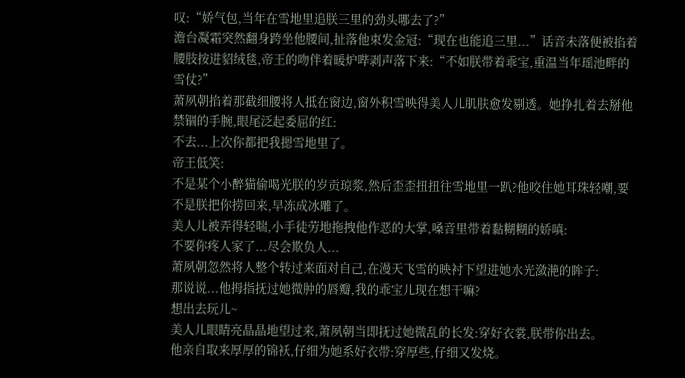叹:“娇气包,当年在雪地里追朕三里的劲头哪去了?”
澹台凝霜突然翻身跨坐他腰间,扯落他束发金冠:“现在也能追三里...”话音未落便被掐着腰肢按进貂绒毯,帝王的吻伴着暖炉哔剥声落下来:“不如朕带着乖宝,重温当年瑶池畔的雪仗?”
萧夙朝掐着那截细腰将人抵在窗边,窗外积雪映得美人儿肌肤愈发剔透。她挣扎着去掰他禁锢的手腕,眼尾泛起委屈的红:
不去...上次你都把我摁雪地里了。
帝王低笑:
不是某个小醉猫偷喝光朕的岁贡琼浆,然后歪歪扭扭往雪地里一趴?他咬住她耳珠轻嘲,要不是朕把你捞回来,早冻成冰雕了。
美人儿被弄得轻喘,小手徒劳地拖拽他作恶的大掌,嗓音里带着黏糊糊的娇嗔:
不要你疼人家了...尽会欺负人...
萧夙朝忽然将人整个转过来面对自己,在漫天飞雪的映衬下望进她水光潋滟的眸子:
那说说...他拇指抚过她微肿的唇瓣,我的乖宝儿现在想干嘛?
想出去玩儿~
美人儿眼睛亮晶晶地望过来,萧夙朝当即抚过她微乱的长发:穿好衣裳,朕带你出去。
他亲自取来厚厚的锦袄,仔细为她系好衣带:穿厚些,仔细又发烧。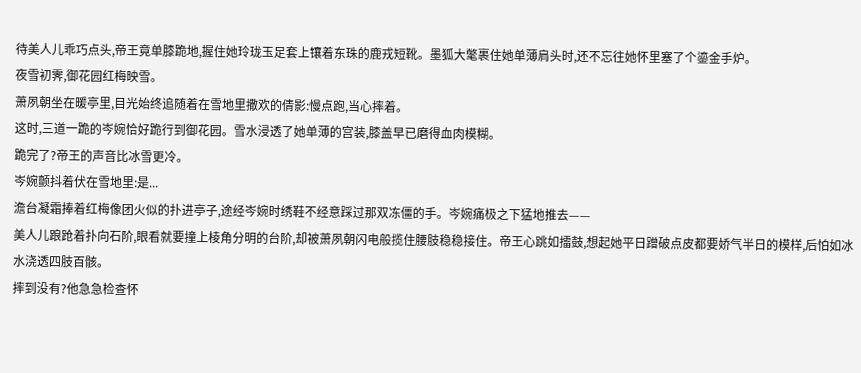待美人儿乖巧点头,帝王竟单膝跪地,握住她玲珑玉足套上镶着东珠的鹿戎短靴。墨狐大氅裹住她单薄肩头时,还不忘往她怀里塞了个鎏金手炉。
夜雪初霁,御花园红梅映雪。
萧夙朝坐在暖亭里,目光始终追随着在雪地里撒欢的倩影:慢点跑,当心摔着。
这时,三道一跪的岑婉恰好跪行到御花园。雪水浸透了她单薄的宫装,膝盖早已磨得血肉模糊。
跪完了?帝王的声音比冰雪更冷。
岑婉颤抖着伏在雪地里:是...
澹台凝霜捧着红梅像团火似的扑进亭子,途经岑婉时绣鞋不经意踩过那双冻僵的手。岑婉痛极之下猛地推去——
美人儿踉跄着扑向石阶,眼看就要撞上棱角分明的台阶,却被萧夙朝闪电般揽住腰肢稳稳接住。帝王心跳如擂鼓,想起她平日蹭破点皮都要娇气半日的模样,后怕如冰水浇透四肢百骸。
摔到没有?他急急检查怀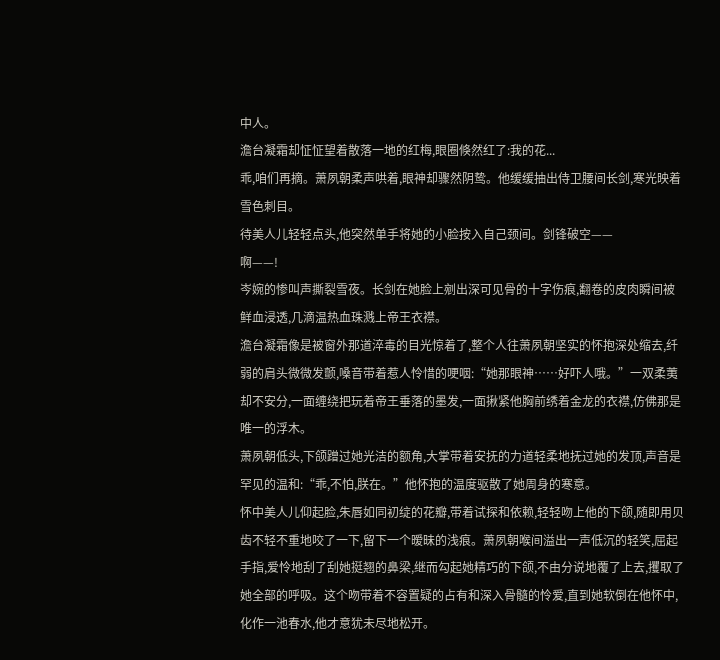中人。
澹台凝霜却怔怔望着散落一地的红梅,眼圈倏然红了:我的花...
乖,咱们再摘。萧夙朝柔声哄着,眼神却骤然阴鸷。他缓缓抽出侍卫腰间长剑,寒光映着雪色刺目。
待美人儿轻轻点头,他突然单手将她的小脸按入自己颈间。剑锋破空——
啊——!
岑婉的惨叫声撕裂雪夜。长剑在她脸上剜出深可见骨的十字伤痕,翻卷的皮肉瞬间被鲜血浸透,几滴温热血珠溅上帝王衣襟。
澹台凝霜像是被窗外那道淬毒的目光惊着了,整个人往萧夙朝坚实的怀抱深处缩去,纤弱的肩头微微发颤,嗓音带着惹人怜惜的哽咽:“她那眼神……好吓人哦。”一双柔荑却不安分,一面缠绕把玩着帝王垂落的墨发,一面揪紧他胸前绣着金龙的衣襟,仿佛那是唯一的浮木。
萧夙朝低头,下颌蹭过她光洁的额角,大掌带着安抚的力道轻柔地抚过她的发顶,声音是罕见的温和:“乖,不怕,朕在。”他怀抱的温度驱散了她周身的寒意。
怀中美人儿仰起脸,朱唇如同初绽的花瓣,带着试探和依赖,轻轻吻上他的下颌,随即用贝齿不轻不重地咬了一下,留下一个暧昧的浅痕。萧夙朝喉间溢出一声低沉的轻笑,屈起手指,爱怜地刮了刮她挺翘的鼻梁,继而勾起她精巧的下颌,不由分说地覆了上去,攫取了她全部的呼吸。这个吻带着不容置疑的占有和深入骨髓的怜爱,直到她软倒在他怀中,化作一池春水,他才意犹未尽地松开。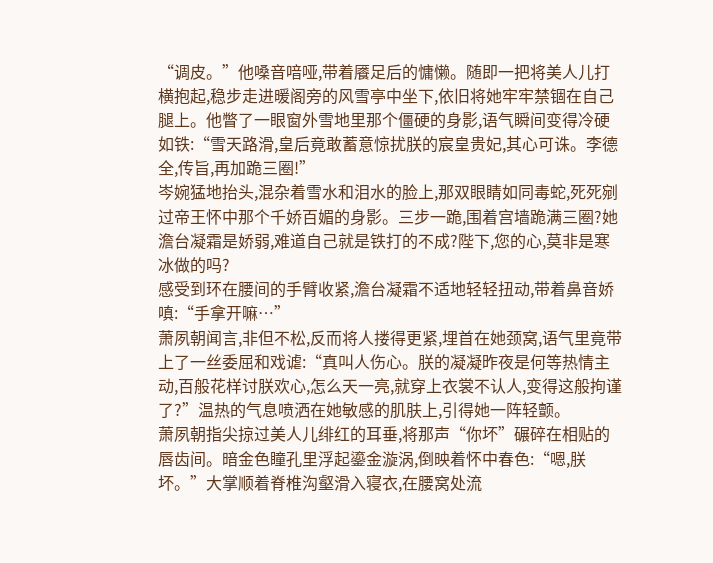“调皮。”他嗓音喑哑,带着餍足后的慵懒。随即一把将美人儿打横抱起,稳步走进暖阁旁的风雪亭中坐下,依旧将她牢牢禁锢在自己腿上。他瞥了一眼窗外雪地里那个僵硬的身影,语气瞬间变得冷硬如铁:“雪天路滑,皇后竟敢蓄意惊扰朕的宸皇贵妃,其心可诛。李德全,传旨,再加跪三圈!”
岑婉猛地抬头,混杂着雪水和泪水的脸上,那双眼睛如同毒蛇,死死剜过帝王怀中那个千娇百媚的身影。三步一跪,围着宫墙跪满三圈?她澹台凝霜是娇弱,难道自己就是铁打的不成?陛下,您的心,莫非是寒冰做的吗?
感受到环在腰间的手臂收紧,澹台凝霜不适地轻轻扭动,带着鼻音娇嗔:“手拿开嘛…”
萧夙朝闻言,非但不松,反而将人搂得更紧,埋首在她颈窝,语气里竟带上了一丝委屈和戏谑:“真叫人伤心。朕的凝凝昨夜是何等热情主动,百般花样讨朕欢心,怎么天一亮,就穿上衣裳不认人,变得这般拘谨了?”温热的气息喷洒在她敏感的肌肤上,引得她一阵轻颤。
萧夙朝指尖掠过美人儿绯红的耳垂,将那声“你坏”碾碎在相贴的唇齿间。暗金色瞳孔里浮起鎏金漩涡,倒映着怀中春色:“嗯,朕坏。”大掌顺着脊椎沟壑滑入寝衣,在腰窝处流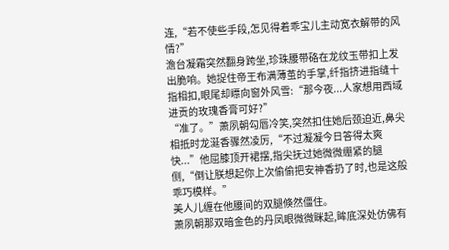连,“若不使些手段,怎见得着乖宝儿主动宽衣解带的风情?”
澹台凝霜突然翻身跨坐,珍珠腰带硌在龙纹玉带扣上发出脆响。她捉住帝王布满薄茧的手掌,纤指挤进指缝十指相扣,眼尾却瞟向窗外风雪:“那今夜...人家想用西域进贡的玫瑰香膏可好?”
“准了。”萧夙朝勾唇冷笑,突然扣住她后颈迫近,鼻尖相抵时龙涎香骤然凌厉,“不过凝凝今日答得太爽快...”他屈膝顶开裙摆,指尖抚过她微微绷紧的腿侧,“倒让朕想起你上次偷偷把安神香扔了时,也是这般乖巧模样。”
美人儿缠在他腰间的双腿倏然僵住。
萧夙朝那双暗金色的丹凤眼微微眯起,眸底深处仿佛有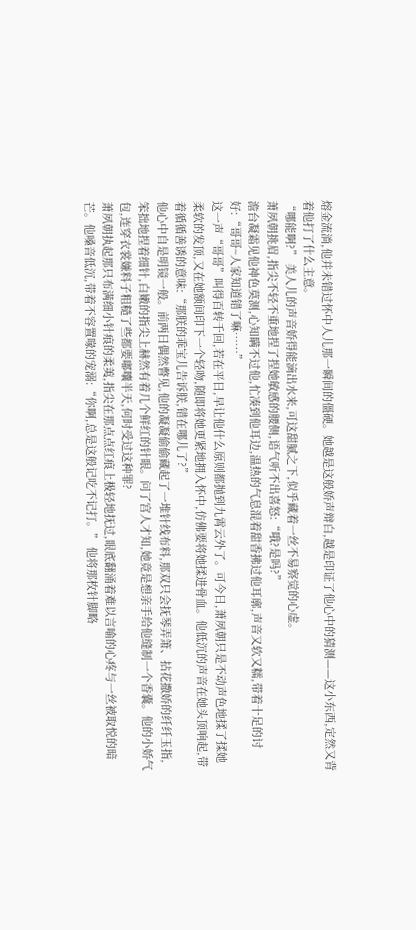熔金流淌,他并未错过怀中人儿那一瞬间的僵硬。她越是这般娇声辩白,越是印证了他心中的猜测——这小东西,定然又背着他打了什么主意。
“哪能啊?” 美人儿的声音娇得能滴出水来,可这甜腻之下,似乎藏着一丝不易察觉的心虚。
萧夙朝挑眉,指尖不轻不重地捏了捏她敏感的腰侧,语气听不出喜怒:“哦?是吗?”
澹台凝霜见他神色莫测,心知瞒不过他,忙凑到他耳边,温热的气息混着甜香拂过他耳廓,声音又软又糯,带着十足的讨好:“哥哥~人家知道错了嘛……”
这一声“哥哥”叫得百转千回,若在平日,早让他什么原则都抛到九霄云外了。可今日,萧夙朝只是不动声色地揉了揉她柔软的发顶,又在她额间印下一个轻吻,随即将她更紧地拥入怀中,仿佛要将她揉进骨血。他低沉的声音在她头顶响起,带着循循善诱的意味:“那朕的乖宝儿告诉朕,错在哪儿了?”
他心中自是明镜一般。前两日偶然瞥见,他的凝凝偷偷藏起了一堆针线布料,那双只会抚琴弄箫、拈花撒娇的纤纤玉指,笨拙地捏着细针,白嫩的指尖上赫然有着几个鲜红的针眼。问了宫人才知,她竟是想亲手给他缝制一个香囊。他的小娇气包,连穿衣裳嫌料子粗糙了些都要嘟囔半天,何时受过这种罪?
萧夙朝执起那只布满细小针痕的柔荑,指尖在那点点红痕上极轻地抚过,眼底翻涌着难以言喻的心疼与一丝被取悦的暗芒。他嗓音低沉,带着不容置喙的宠溺:“你啊,总是这般记吃不记打。” 他将那枚针脚略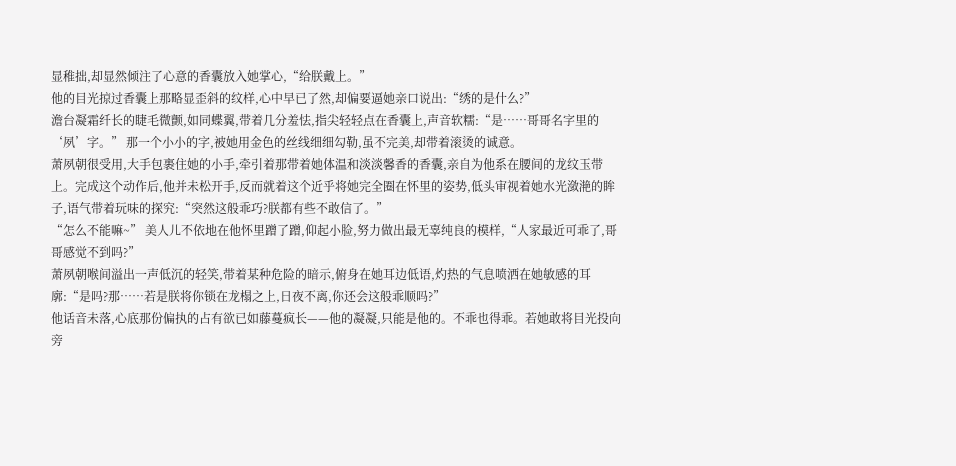显稚拙,却显然倾注了心意的香囊放入她掌心,“给朕戴上。”
他的目光掠过香囊上那略显歪斜的纹样,心中早已了然,却偏要逼她亲口说出:“绣的是什么?”
澹台凝霜纤长的睫毛微颤,如同蝶翼,带着几分羞怯,指尖轻轻点在香囊上,声音软糯:“是……哥哥名字里的‘夙’字。” 那一个小小的字,被她用金色的丝线细细勾勒,虽不完美,却带着滚烫的诚意。
萧夙朝很受用,大手包裹住她的小手,牵引着那带着她体温和淡淡馨香的香囊,亲自为他系在腰间的龙纹玉带上。完成这个动作后,他并未松开手,反而就着这个近乎将她完全圈在怀里的姿势,低头审视着她水光潋滟的眸子,语气带着玩味的探究:“突然这般乖巧?朕都有些不敢信了。”
“怎么不能嘛~” 美人儿不依地在他怀里蹭了蹭,仰起小脸,努力做出最无辜纯良的模样,“人家最近可乖了,哥哥感觉不到吗?”
萧夙朝喉间溢出一声低沉的轻笑,带着某种危险的暗示,俯身在她耳边低语,灼热的气息喷洒在她敏感的耳廓:“是吗?那……若是朕将你锁在龙榻之上,日夜不离,你还会这般乖顺吗?”
他话音未落,心底那份偏执的占有欲已如藤蔓疯长——他的凝凝,只能是他的。不乖也得乖。若她敢将目光投向旁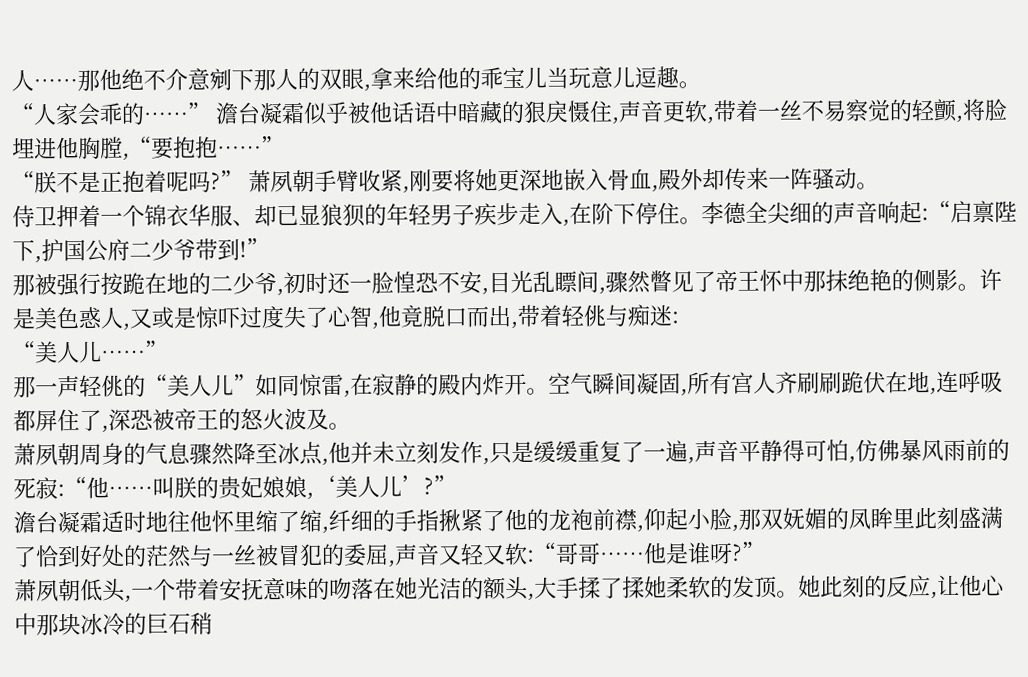人……那他绝不介意剜下那人的双眼,拿来给他的乖宝儿当玩意儿逗趣。
“人家会乖的……” 澹台凝霜似乎被他话语中暗藏的狠戾慑住,声音更软,带着一丝不易察觉的轻颤,将脸埋进他胸膛,“要抱抱……”
“朕不是正抱着呢吗?” 萧夙朝手臂收紧,刚要将她更深地嵌入骨血,殿外却传来一阵骚动。
侍卫押着一个锦衣华服、却已显狼狈的年轻男子疾步走入,在阶下停住。李德全尖细的声音响起:“启禀陛下,护国公府二少爷带到!”
那被强行按跪在地的二少爷,初时还一脸惶恐不安,目光乱瞟间,骤然瞥见了帝王怀中那抹绝艳的侧影。许是美色惑人,又或是惊吓过度失了心智,他竟脱口而出,带着轻佻与痴迷:
“美人儿……”
那一声轻佻的“美人儿”如同惊雷,在寂静的殿内炸开。空气瞬间凝固,所有宫人齐刷刷跪伏在地,连呼吸都屏住了,深恐被帝王的怒火波及。
萧夙朝周身的气息骤然降至冰点,他并未立刻发作,只是缓缓重复了一遍,声音平静得可怕,仿佛暴风雨前的死寂:“他……叫朕的贵妃娘娘,‘美人儿’?”
澹台凝霜适时地往他怀里缩了缩,纤细的手指揪紧了他的龙袍前襟,仰起小脸,那双妩媚的凤眸里此刻盛满了恰到好处的茫然与一丝被冒犯的委屈,声音又轻又软:“哥哥……他是谁呀?”
萧夙朝低头,一个带着安抚意味的吻落在她光洁的额头,大手揉了揉她柔软的发顶。她此刻的反应,让他心中那块冰冷的巨石稍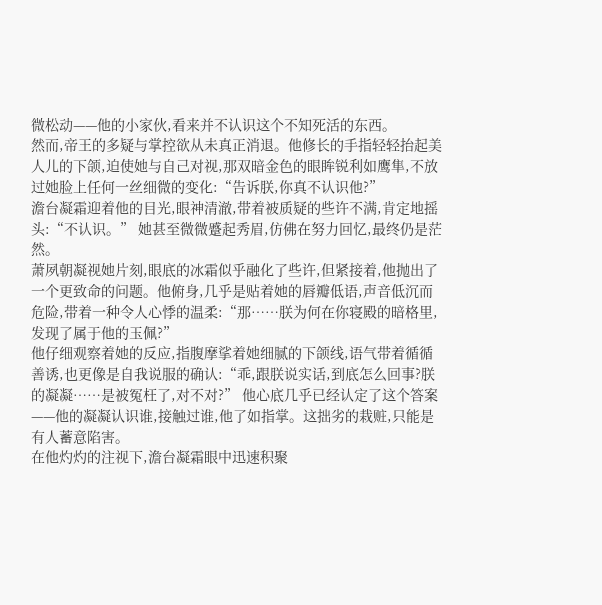微松动——他的小家伙,看来并不认识这个不知死活的东西。
然而,帝王的多疑与掌控欲从未真正消退。他修长的手指轻轻抬起美人儿的下颌,迫使她与自己对视,那双暗金色的眼眸锐利如鹰隼,不放过她脸上任何一丝细微的变化:“告诉朕,你真不认识他?”
澹台凝霜迎着他的目光,眼神清澈,带着被质疑的些许不满,肯定地摇头:“不认识。” 她甚至微微蹙起秀眉,仿佛在努力回忆,最终仍是茫然。
萧夙朝凝视她片刻,眼底的冰霜似乎融化了些许,但紧接着,他抛出了一个更致命的问题。他俯身,几乎是贴着她的唇瓣低语,声音低沉而危险,带着一种令人心悸的温柔:“那……朕为何在你寝殿的暗格里,发现了属于他的玉佩?”
他仔细观察着她的反应,指腹摩挲着她细腻的下颌线,语气带着循循善诱,也更像是自我说服的确认:“乖,跟朕说实话,到底怎么回事?朕的凝凝……是被冤枉了,对不对?” 他心底几乎已经认定了这个答案——他的凝凝认识谁,接触过谁,他了如指掌。这拙劣的栽赃,只能是有人蓄意陷害。
在他灼灼的注视下,澹台凝霜眼中迅速积聚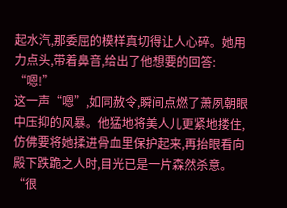起水汽,那委屈的模样真切得让人心碎。她用力点头,带着鼻音,给出了他想要的回答:
“嗯!”
这一声“嗯”,如同赦令,瞬间点燃了萧夙朝眼中压抑的风暴。他猛地将美人儿更紧地搂住,仿佛要将她揉进骨血里保护起来,再抬眼看向殿下跌跪之人时,目光已是一片森然杀意。
“很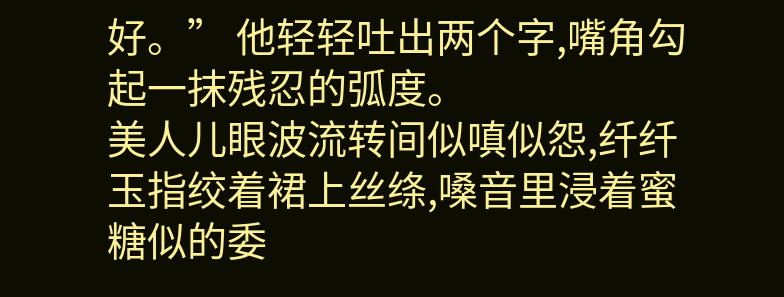好。” 他轻轻吐出两个字,嘴角勾起一抹残忍的弧度。
美人儿眼波流转间似嗔似怨,纤纤玉指绞着裙上丝绦,嗓音里浸着蜜糖似的委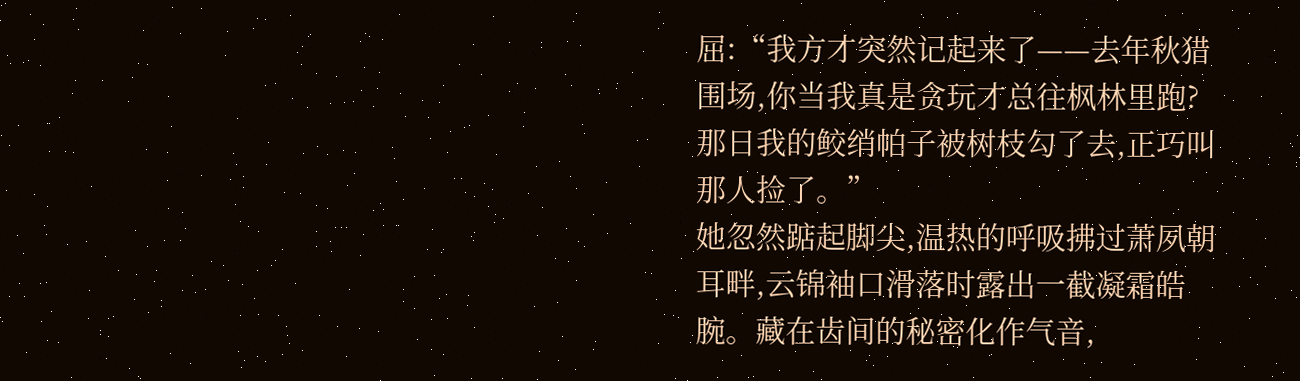屈:“我方才突然记起来了——去年秋猎围场,你当我真是贪玩才总往枫林里跑?那日我的鲛绡帕子被树枝勾了去,正巧叫那人捡了。”
她忽然踮起脚尖,温热的呼吸拂过萧夙朝耳畔,云锦袖口滑落时露出一截凝霜皓腕。藏在齿间的秘密化作气音,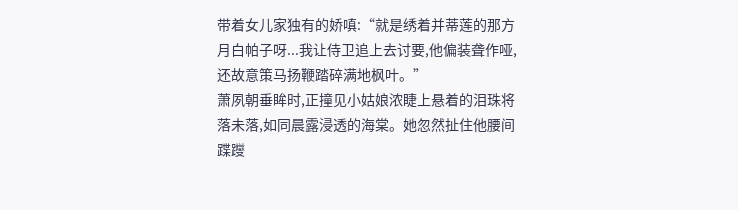带着女儿家独有的娇嗔:“就是绣着并蒂莲的那方月白帕子呀...我让侍卫追上去讨要,他偏装聋作哑,还故意策马扬鞭踏碎满地枫叶。”
萧夙朝垂眸时,正撞见小姑娘浓睫上悬着的泪珠将落未落,如同晨露浸透的海棠。她忽然扯住他腰间蹀躞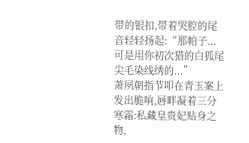带的银扣,带着哭腔的尾音轻轻扬起:“那帕子...可是用你初次猎的白狐尾尖毛染线绣的...”
萧夙朝指节叩在青玉案上发出脆响,唇畔凝着三分寒霜:私藏皇贵妃贴身之物,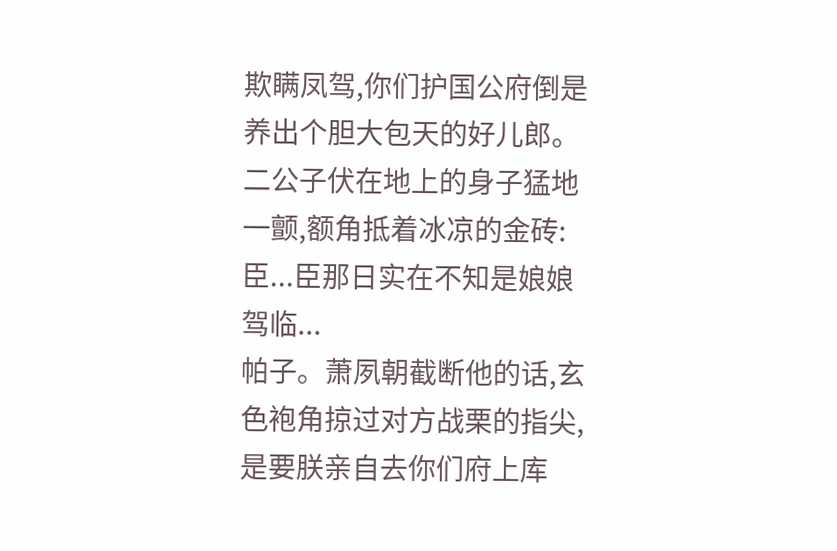欺瞒凤驾,你们护国公府倒是养出个胆大包天的好儿郎。
二公子伏在地上的身子猛地一颤,额角抵着冰凉的金砖:臣...臣那日实在不知是娘娘驾临...
帕子。萧夙朝截断他的话,玄色袍角掠过对方战栗的指尖,是要朕亲自去你们府上库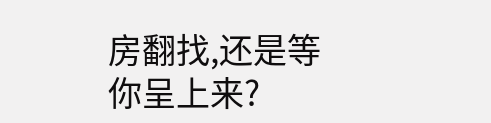房翻找,还是等你呈上来?